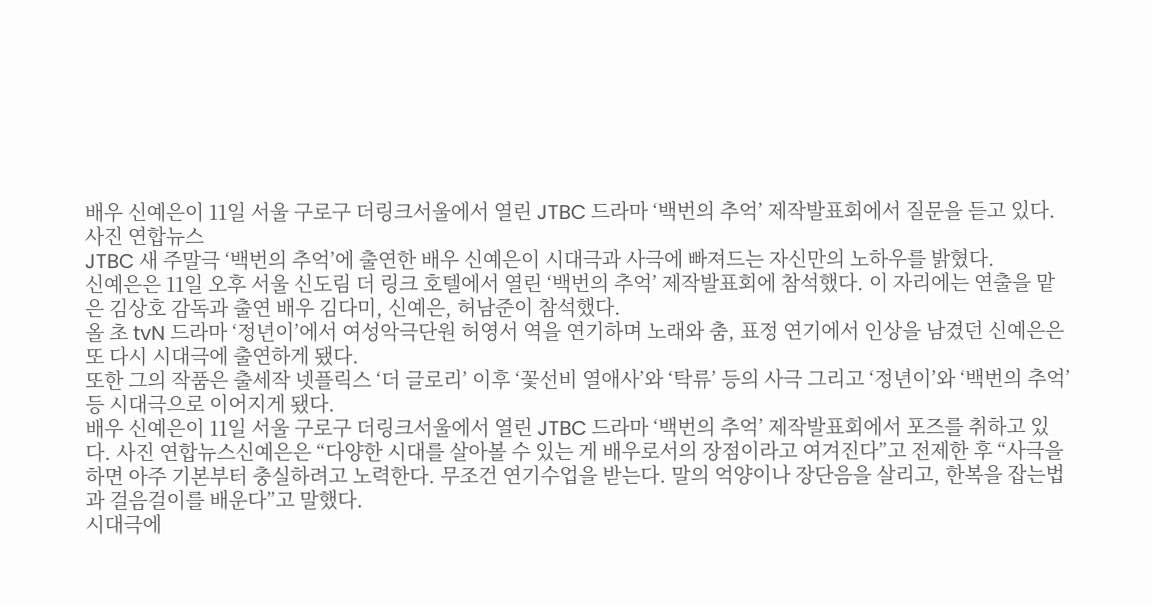배우 신예은이 11일 서울 구로구 더링크서울에서 열린 JTBC 드라마 ‘백번의 추억’ 제작발표회에서 질문을 듣고 있다. 사진 연합뉴스
JTBC 새 주말극 ‘백번의 추억’에 출연한 배우 신예은이 시대극과 사극에 빠져드는 자신만의 노하우를 밝혔다.
신예은은 11일 오후 서울 신도림 더 링크 호텔에서 열린 ‘백번의 추억’ 제작발표회에 참석했다. 이 자리에는 연출을 맡은 김상호 감독과 출연 배우 김다미, 신예은, 허남준이 참석했다.
올 초 tvN 드라마 ‘정년이’에서 여성악극단원 허영서 역을 연기하며 노래와 춤, 표정 연기에서 인상을 남겼던 신예은은 또 다시 시대극에 출연하게 됐다.
또한 그의 작품은 출세작 넷플릭스 ‘더 글로리’ 이후 ‘꽃선비 열애사’와 ‘탁류’ 등의 사극 그리고 ‘정년이’와 ‘백번의 추억’ 등 시대극으로 이어지게 됐다.
배우 신예은이 11일 서울 구로구 더링크서울에서 열린 JTBC 드라마 ‘백번의 추억’ 제작발표회에서 포즈를 취하고 있다. 사진 연합뉴스신예은은 “다양한 시대를 살아볼 수 있는 게 배우로서의 장점이라고 여겨진다”고 전제한 후 “사극을 하면 아주 기본부터 충실하려고 노력한다. 무조건 연기수업을 받는다. 말의 억양이나 장단음을 살리고, 한복을 잡는법과 걸음걸이를 배운다”고 말했다.
시대극에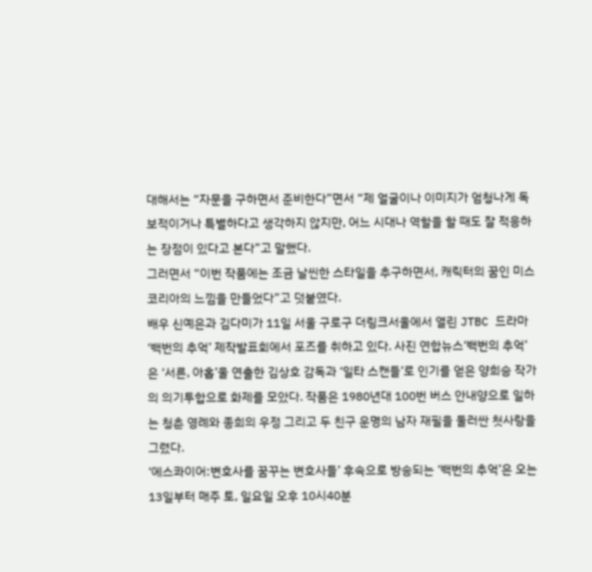대해서는 “자문을 구하면서 준비한다”면서 “제 얼굴이나 이미지가 엄청나게 독보적이거나 특별하다고 생각하지 않지만, 어느 시대나 역할을 할 때도 잘 적응하는 장점이 있다고 본다”고 말했다.
그러면서 “이번 작품에는 조금 날씬한 스타일을 추구하면서, 캐릭터의 꿈인 미스코리아의 느낌을 만들었다”고 덧붙였다.
배우 신예은과 김다미가 11일 서울 구로구 더링크서울에서 열린 JTBC 드라마 ‘백번의 추억’ 제작발표회에서 포즈를 취하고 있다. 사진 연합뉴스‘백번의 추억’은 ‘서른, 아홉’울 연출한 김상호 감독과 ‘일타 스캔들’로 인기를 얻은 양희승 작가의 의기투합으로 화제를 모았다. 작품은 1980년대 100번 버스 안내양으로 일하는 청춘 영례와 종희의 우정 그리고 두 친구 운명의 남자 재필을 둘러싼 첫사랑을 그렸다.
‘에스콰이어:변호사를 꿈꾸는 변호사들’ 후속으로 방송되는 ‘백번의 추억’은 오는 13일부터 매주 토, 일요일 오후 10시40분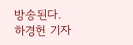방송된다.
하경헌 기자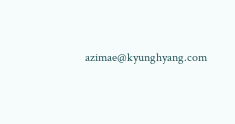azimae@kyunghyang.com